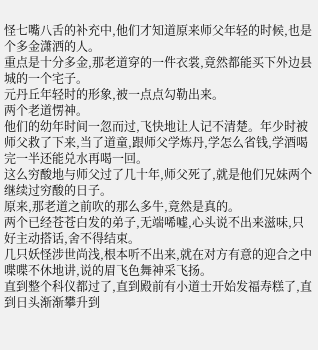怪七嘴八舌的补充中,他们才知道原来师父年轻的时候,也是个多金潇洒的人。
重点是十分多金,那老道穿的一件衣裳,竟然都能买下外边县城的一个宅子。
元丹丘年轻时的形象,被一点点勾勒出来。
两个老道愣神。
他们的幼年时间一忽而过,飞快地让人记不清楚。年少时被师父救了下来,当了道童,跟师父学炼丹,学怎么省钱,学酒喝完一半还能兑水再喝一回。
这么穷酸地与师父过了几十年,师父死了,就是他们兄妹两个继续过穷酸的日子。
原来,那老道之前吹的那么多牛,竟然是真的。
两个已经苍苍白发的弟子,无端唏嘘,心头说不出来滋味,只好主动搭话,舍不得结束。
几只妖怪涉世尚浅,根本听不出来,就在对方有意的迎合之中喋喋不休地讲,说的眉飞色舞神采飞扬。
直到整个科仪都过了,直到殿前有小道士开始发福寿糕了,直到日头渐渐攀升到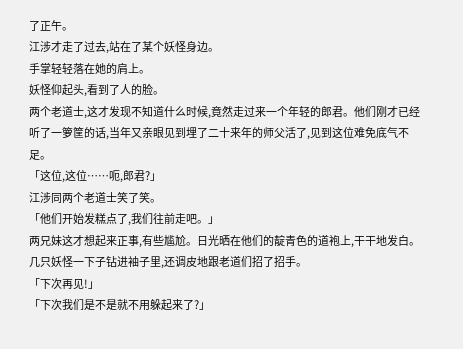了正午。
江涉才走了过去,站在了某个妖怪身边。
手掌轻轻落在她的肩上。
妖怪仰起头,看到了人的脸。
两个老道士,这才发现不知道什么时候,竟然走过来一个年轻的郎君。他们刚才已经听了一箩筐的话,当年又亲眼见到埋了二十来年的师父活了,见到这位难免底气不足。
「这位,这位……呃,郎君?」
江涉同两个老道士笑了笑。
「他们开始发糕点了,我们往前走吧。」
两兄妹这才想起来正事,有些尴尬。日光晒在他们的靛青色的道袍上,干干地发白。
几只妖怪一下子钻进袖子里,还调皮地跟老道们招了招手。
「下次再见!」
「下次我们是不是就不用躲起来了?」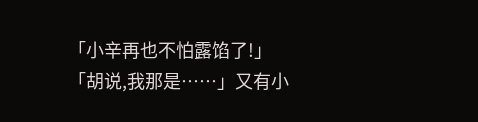「小辛再也不怕露馅了!」
「胡说,我那是……」又有小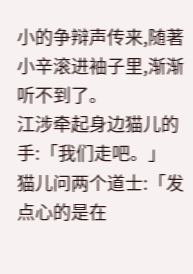小的争辩声传来,随著小辛滚进袖子里,渐渐听不到了。
江涉牵起身边猫儿的手:「我们走吧。」
猫儿问两个道士:「发点心的是在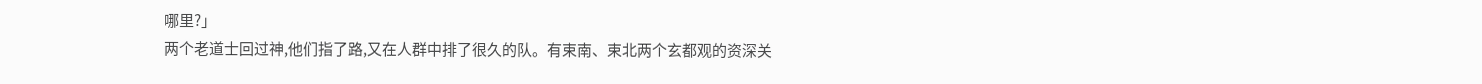哪里?」
两个老道士回过神,他们指了路,又在人群中排了很久的队。有束南、束北两个玄都观的资深关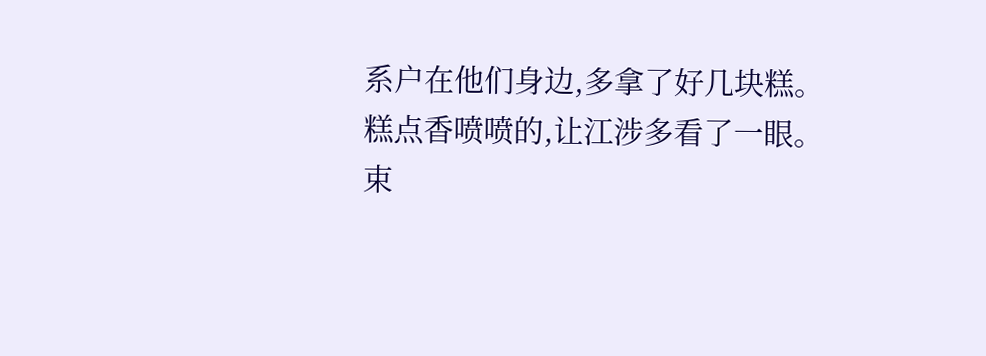系户在他们身边,多拿了好几块糕。
糕点香喷喷的,让江涉多看了一眼。
束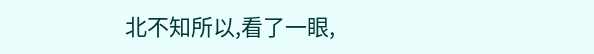北不知所以,看了一眼,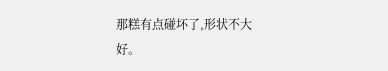那糕有点碰坏了,形状不大好。